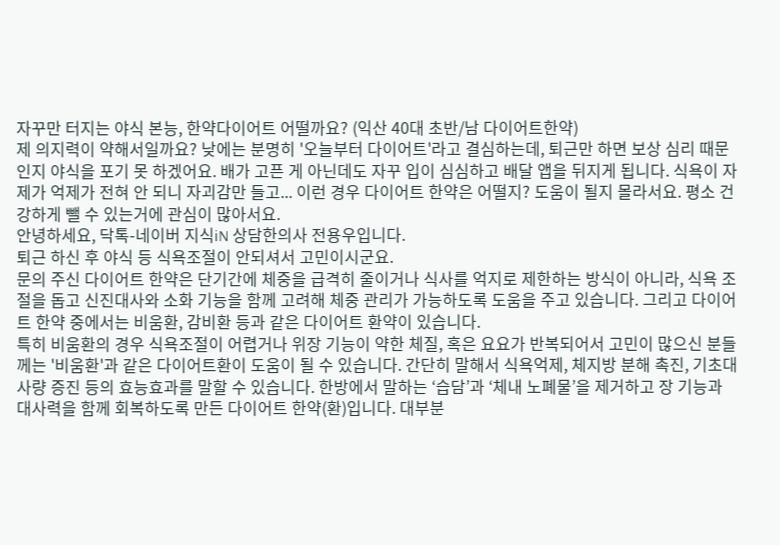자꾸만 터지는 야식 본능, 한약다이어트 어떨까요? (익산 40대 초반/남 다이어트한약)
제 의지력이 약해서일까요? 낮에는 분명히 '오늘부터 다이어트'라고 결심하는데, 퇴근만 하면 보상 심리 때문인지 야식을 포기 못 하겠어요. 배가 고픈 게 아닌데도 자꾸 입이 심심하고 배달 앱을 뒤지게 됩니다. 식욕이 자제가 억제가 전혀 안 되니 자괴감만 들고... 이런 경우 다이어트 한약은 어떨지? 도움이 될지 몰라서요. 평소 건강하게 뺄 수 있는거에 관심이 많아서요.
안녕하세요, 닥톡-네이버 지식iN 상담한의사 전용우입니다.
퇴근 하신 후 야식 등 식욕조절이 안되셔서 고민이시군요.
문의 주신 다이어트 한약은 단기간에 체중을 급격히 줄이거나 식사를 억지로 제한하는 방식이 아니라, 식욕 조절을 돕고 신진대사와 소화 기능을 함께 고려해 체중 관리가 가능하도록 도움을 주고 있습니다. 그리고 다이어트 한약 중에서는 비움환, 감비환 등과 같은 다이어트 환약이 있습니다.
특히 비움환의 경우 식욕조절이 어렵거나 위장 기능이 약한 체질, 혹은 요요가 반복되어서 고민이 많으신 분들께는 '비움환'과 같은 다이어트환이 도움이 될 수 있습니다. 간단히 말해서 식욕억제, 체지방 분해 촉진, 기초대사량 증진 등의 효능효과를 말할 수 있습니다. 한방에서 말하는 ‘습담’과 ‘체내 노폐물’을 제거하고 장 기능과 대사력을 함께 회복하도록 만든 다이어트 한약(환)입니다. 대부분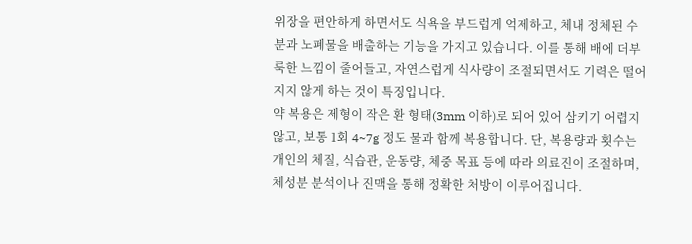위장을 편안하게 하면서도 식욕을 부드럽게 억제하고, 체내 정체된 수분과 노폐물을 배출하는 기능을 가지고 있습니다. 이를 통해 배에 더부룩한 느낌이 줄어들고, 자연스럽게 식사량이 조절되면서도 기력은 떨어지지 않게 하는 것이 특징입니다.
약 복용은 제형이 작은 환 형태(3mm 이하)로 되어 있어 삼키기 어렵지 않고, 보통 1회 4~7g 정도 물과 함께 복용합니다. 단, 복용량과 횟수는 개인의 체질, 식습관, 운동량, 체중 목표 등에 따라 의료진이 조절하며, 체성분 분석이나 진맥을 통해 정확한 처방이 이루어집니다.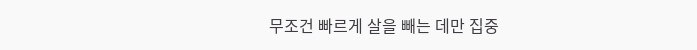무조건 빠르게 살을 빼는 데만 집중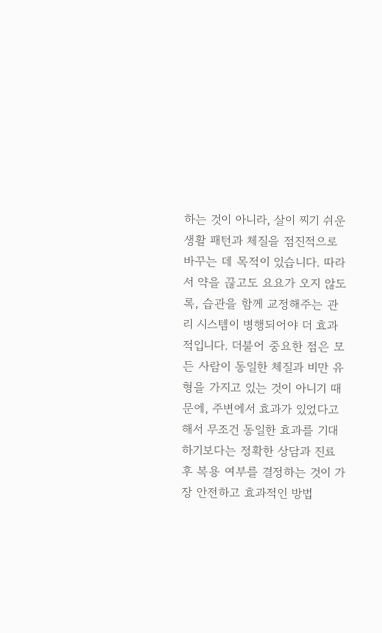하는 것이 아니라, 살이 찌기 쉬운 생활 패턴과 체질을 점진적으로 바꾸는 데 목적이 있습니다. 따라서 약을 끊고도 요요가 오지 않도록, 습관을 함께 교정해주는 관리 시스템이 병행되어야 더 효과적입니다. 더불어 중요한 점은 모든 사람이 동일한 체질과 비만 유형을 가지고 있는 것이 아니기 때문에, 주변에서 효과가 있었다고 해서 무조건 동일한 효과를 기대하기보다는 정확한 상담과 진료 후 복용 여부를 결정하는 것이 가장 안전하고 효과적인 방법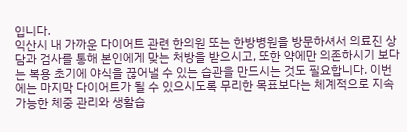입니다.
익산시 내 가까운 다이어트 관련 한의원 또는 한방병원을 방문하셔서 의료진 상담과 검사를 통해 본인에게 맞는 처방을 받으시고, 또한 약에만 의존하시기 보다는 복용 초기에 야식을 끊어낼 수 있는 습관을 만드시는 것도 필요합니다. 이번에는 마지막 다이어트가 될 수 있으시도록 무리한 목표보다는 체계적으로 지속 가능한 체중 관리와 생활습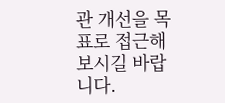관 개선을 목표로 접근해보시길 바랍니다.